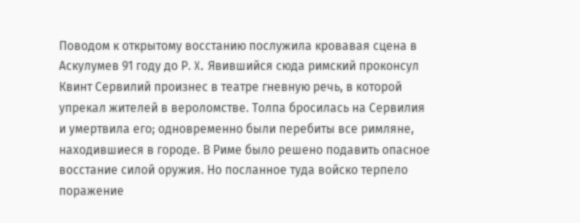Поводом к открытому восстанию послужила кровавая сцена в Аскулумев 91 году до Р. X. Явившийся сюда римский проконсул Квинт Сервилий произнес в театре гневную речь, в которой упрекал жителей в вероломстве. Толпа бросилась на Сервилия и умертвила его; одновременно были перебиты все римляне, находившиеся в городе. В Риме было решено подавить опасное восстание силой оружия. Но посланное туда войско терпело поражение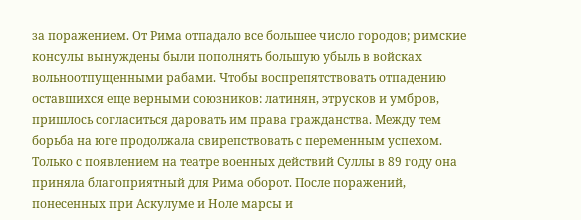за поражением. От Рима отпадало все большее число городов; римские консулы вынуждены были пополнять большую убыль в войсках вольноотпущенными рабами. Чтобы воспрепятствовать отпадению оставшихся еще верными союзников: латинян, этрусков и умбров, пришлось согласиться даровать им права гражданства. Между тем борьба на юге продолжала свирепствовать с переменным успехом. Только с появлением на театре военных действий Суллы в 89 году она приняла благоприятный для Рима оборот. После поражений, понесенных при Аскулуме и Ноле марсы и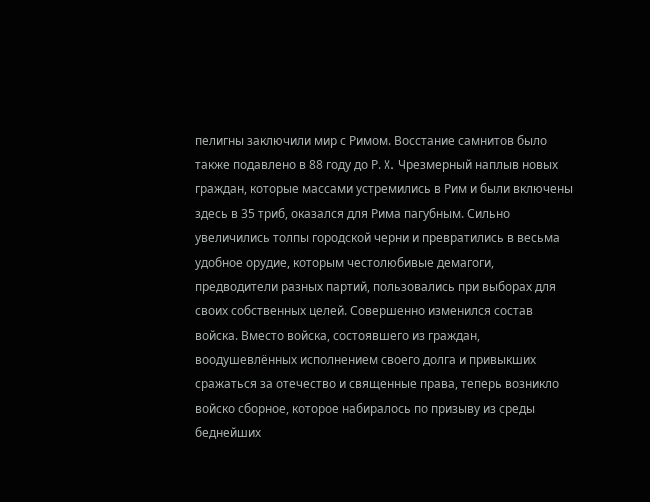пелигны заключили мир с Римом. Восстание самнитов было также подавлено в 88 году до Р. X. Чрезмерный наплыв новых граждан, которые массами устремились в Рим и были включены здесь в 35 триб, оказался для Рима пагубным. Сильно увеличились толпы городской черни и превратились в весьма удобное орудие, которым честолюбивые демагоги, предводители разных партий, пользовались при выборах для своих собственных целей. Совершенно изменился состав войска. Вместо войска, состоявшего из граждан, воодушевлённых исполнением своего долга и привыкших сражаться за отечество и священные права, теперь возникло войско сборное, которое набиралось по призыву из среды беднейших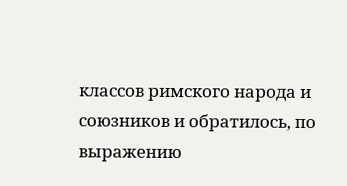классов римского народа и союзников и обратилось, по выражению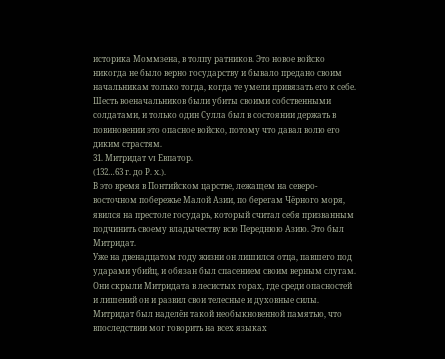историка Моммзена, в толпу ратников. Это новое войско никогда не было верно государству и бывало предано своим начальникам только тогда, когда те умели привязать его к себе. Шесть военачальников были убиты своими собственными солдатами, и только один Сулла был в состоянии держать в повиновении это опасное войско, потому что давал волю его диким страстям.
31. Митридат VI Евпатор.
(132…63 г. до Р. X.).
В это время в Понтийском царстве, лежащем на северо-восточном побережье Малой Азии, по берегам Чёрного моря, явился на престоле государь, который считал себя призванным подчинить своему владычеству всю Переднюю Азию. Это был Митридат.
Уже на двенадцатом году жизни он лишился отца, павшего под ударами убийц, и обязан был спасением своим верным слугам. Они скрыли Митридата в лесистых горах, где среди опасностей и лишений он и развил свои телесные и духовные силы. Митридат был наделён такой необыкновенной памятью, что впоследствии мог говорить на всех языках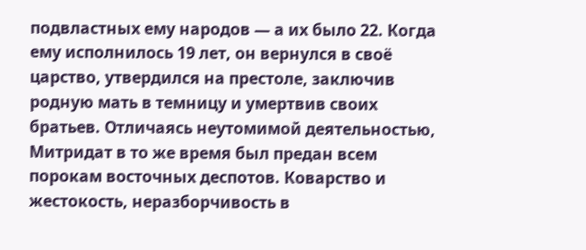подвластных ему народов — а их было 22. Когда ему исполнилось 19 лет, он вернулся в своё царство, утвердился на престоле, заключив родную мать в темницу и умертвив своих братьев. Отличаясь неутомимой деятельностью, Митридат в то же время был предан всем порокам восточных деспотов. Коварство и жестокость, неразборчивость в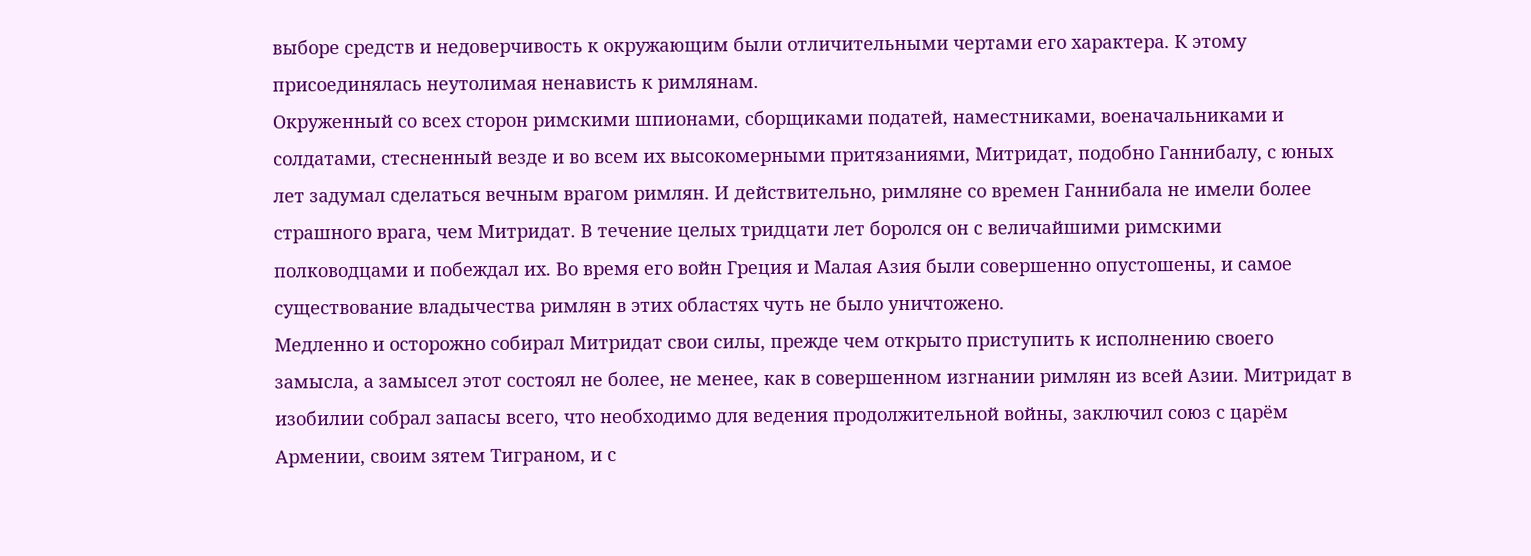выборе средств и недоверчивость к окружающим были отличительными чертами его характера. К этому присоединялась неутолимая ненависть к римлянам.
Окруженный со всех сторон римскими шпионами, сборщиками податей, наместниками, военачальниками и солдатами, стесненный везде и во всем их высокомерными притязаниями, Митридат, подобно Ганнибалу, с юных лет задумал сделаться вечным врагом римлян. И действительно, римляне со времен Ганнибала не имели более страшного врага, чем Митридат. В течение целых тридцати лет боролся он с величайшими римскими полководцами и побеждал их. Во время его войн Греция и Малая Азия были совершенно опустошены, и самое существование владычества римлян в этих областях чуть не было уничтожено.
Медленно и осторожно собирал Митридат свои силы, прежде чем открыто приступить к исполнению своего замысла, а замысел этот состоял не более, не менее, как в совершенном изгнании римлян из всей Азии. Митридат в изобилии собрал запасы всего, что необходимо для ведения продолжительной войны, заключил союз с царём Армении, своим зятем Тиграном, и с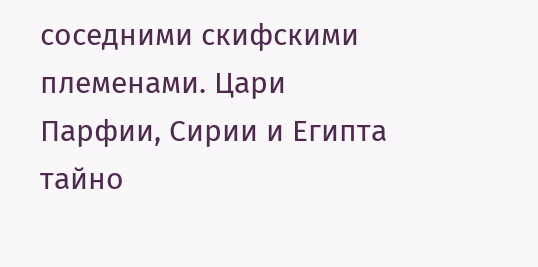соседними скифскими племенами. Цари Парфии, Сирии и Египта тайно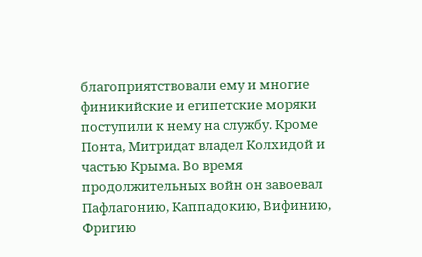благоприятствовали ему и многие финикийские и египетские моряки поступили к нему на службу. Кроме Понта, Митридат владел Колхидой и частью Крыма. Во время продолжительных войн он завоевал Пафлагонию, Каппадокию, Вифинию, Фригию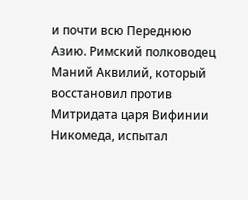и почти всю Переднюю Азию. Римский полководец Маний Аквилий, который восстановил против Митридата царя Вифинии Никомеда, испытал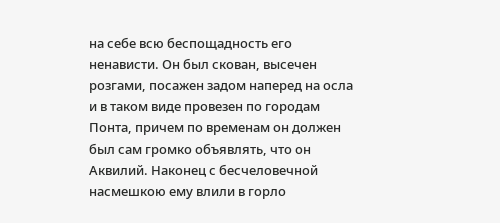на себе всю беспощадность его ненависти. Он был скован, высечен розгами, посажен задом наперед на осла и в таком виде провезен по городам Понта, причем по временам он должен был сам громко объявлять, что он Аквилий. Наконец с бесчеловечной насмешкою ему влили в горло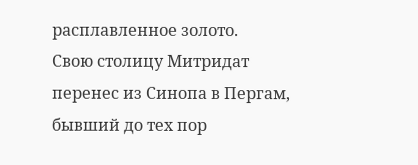расплавленное золото.
Свою столицу Митридат перенес из Синопа в Пергам, бывший до тех пор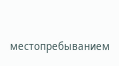местопребыванием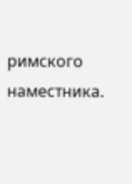римского наместника.